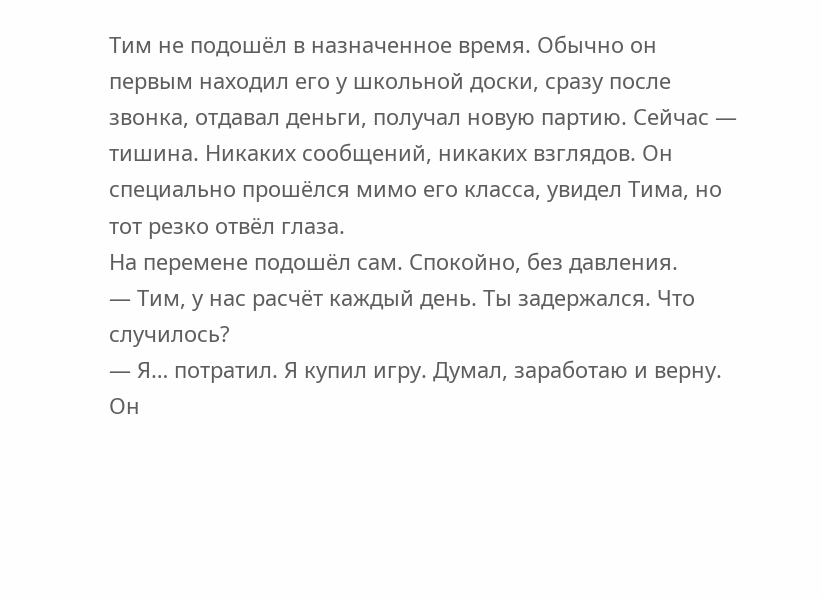Тим не подошёл в назначенное время. Обычно он первым находил его у школьной доски, сразу после звонка, отдавал деньги, получал новую партию. Сейчас — тишина. Никаких сообщений, никаких взглядов. Он специально прошёлся мимо его класса, увидел Тима, но тот резко отвёл глаза.
На перемене подошёл сам. Спокойно, без давления.
— Тим, у нас расчёт каждый день. Ты задержался. Что случилось?
— Я… потратил. Я купил игру. Думал, заработаю и верну.
Он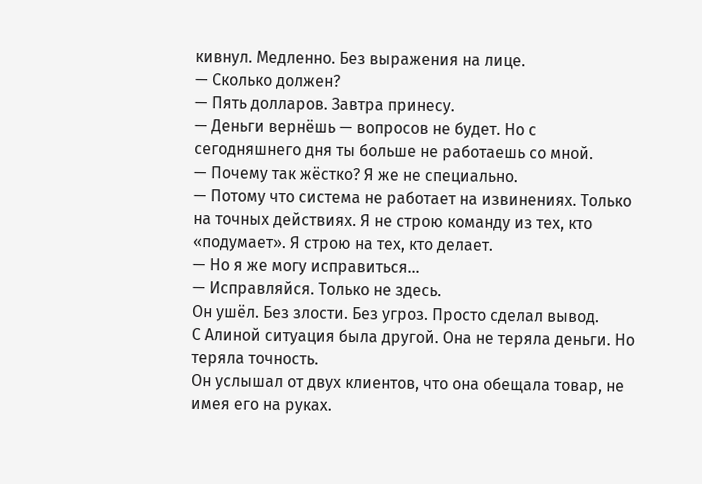кивнул. Медленно. Без выражения на лице.
— Сколько должен?
— Пять долларов. Завтра принесу.
— Деньги вернёшь — вопросов не будет. Но с сегодняшнего дня ты больше не работаешь со мной.
— Почему так жёстко? Я же не специально.
— Потому что система не работает на извинениях. Только на точных действиях. Я не строю команду из тех, кто «подумает». Я строю на тех, кто делает.
— Но я же могу исправиться…
— Исправляйся. Только не здесь.
Он ушёл. Без злости. Без угроз. Просто сделал вывод.
С Алиной ситуация была другой. Она не теряла деньги. Но теряла точность.
Он услышал от двух клиентов, что она обещала товар, не имея его на руках.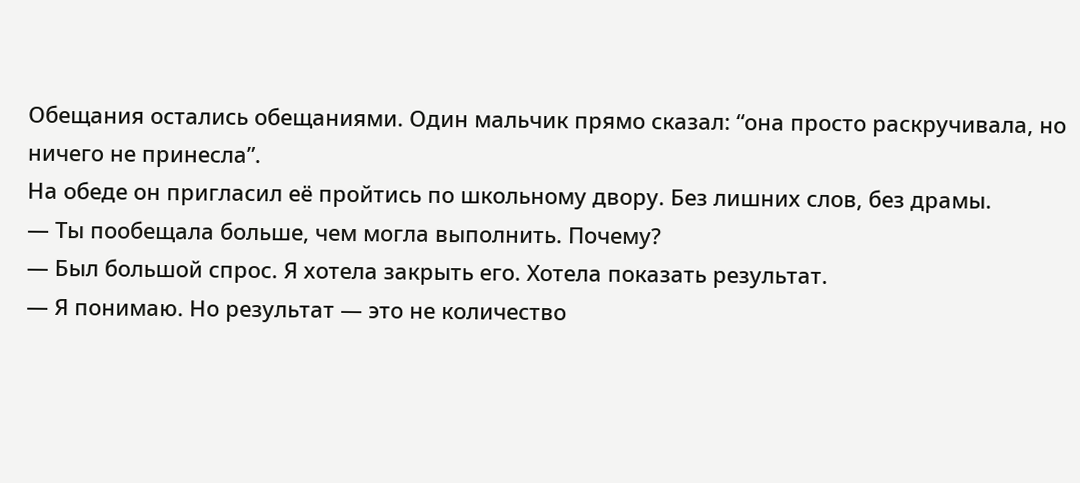Обещания остались обещаниями. Один мальчик прямо сказал: “она просто раскручивала, но ничего не принесла”.
На обеде он пригласил её пройтись по школьному двору. Без лишних слов, без драмы.
— Ты пообещала больше, чем могла выполнить. Почему?
— Был большой спрос. Я хотела закрыть его. Хотела показать результат.
— Я понимаю. Но результат — это не количество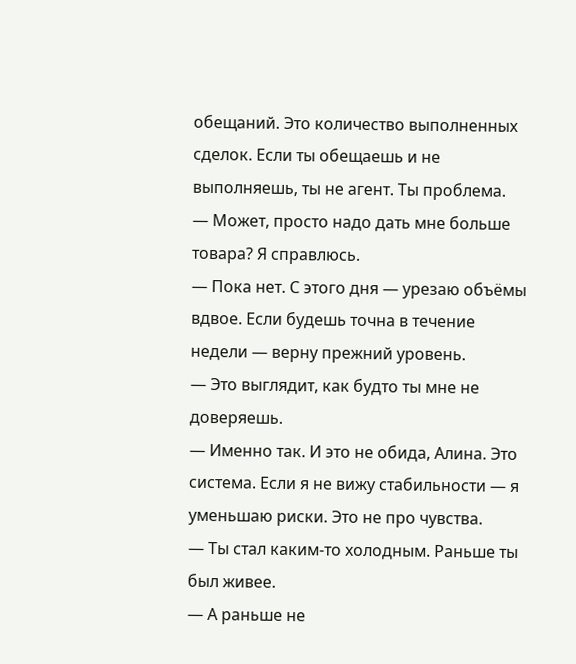обещаний. Это количество выполненных сделок. Если ты обещаешь и не выполняешь, ты не агент. Ты проблема.
— Может, просто надо дать мне больше товара? Я справлюсь.
— Пока нет. С этого дня — урезаю объёмы вдвое. Если будешь точна в течение недели — верну прежний уровень.
— Это выглядит, как будто ты мне не доверяешь.
— Именно так. И это не обида, Алина. Это система. Если я не вижу стабильности — я уменьшаю риски. Это не про чувства.
— Ты стал каким-то холодным. Раньше ты был живее.
— А раньше не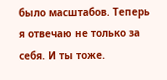было масштабов. Теперь я отвечаю не только за себя. И ты тоже.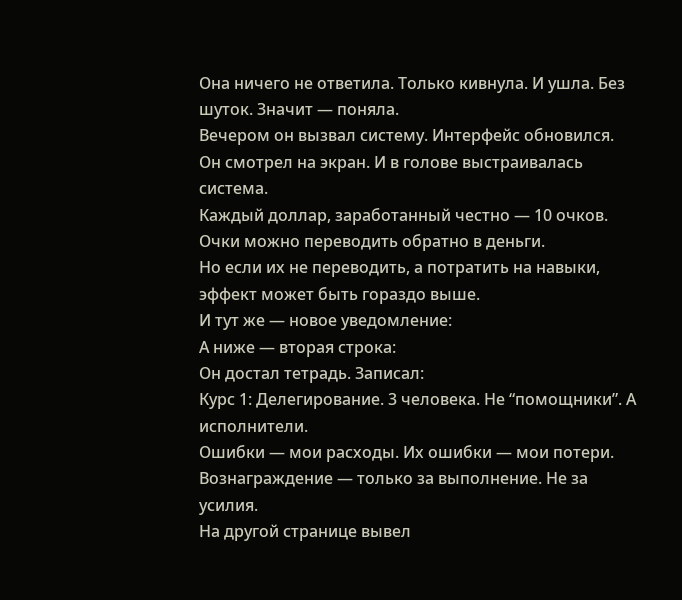Она ничего не ответила. Только кивнула. И ушла. Без шуток. Значит — поняла.
Вечером он вызвал систему. Интерфейс обновился.
Он смотрел на экран. И в голове выстраивалась система.
Каждый доллар, заработанный честно — 10 очков.
Очки можно переводить обратно в деньги.
Но если их не переводить, а потратить на навыки, эффект может быть гораздо выше.
И тут же — новое уведомление:
А ниже — вторая строка:
Он достал тетрадь. Записал:
Курс 1: Делегирование. 3 человека. Не “помощники”. А исполнители.
Ошибки — мои расходы. Их ошибки — мои потери.
Вознаграждение — только за выполнение. Не за усилия.
На другой странице вывел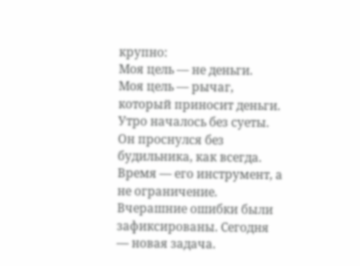крупно:
Моя цель — не деньги.
Моя цель — рычаг, который приносит деньги.
Утро началось без суеты. Он проснулся без будильника, как всегда. Время — его инструмент, а не ограничение. Вчерашние ошибки были зафиксированы. Сегодня — новая задача.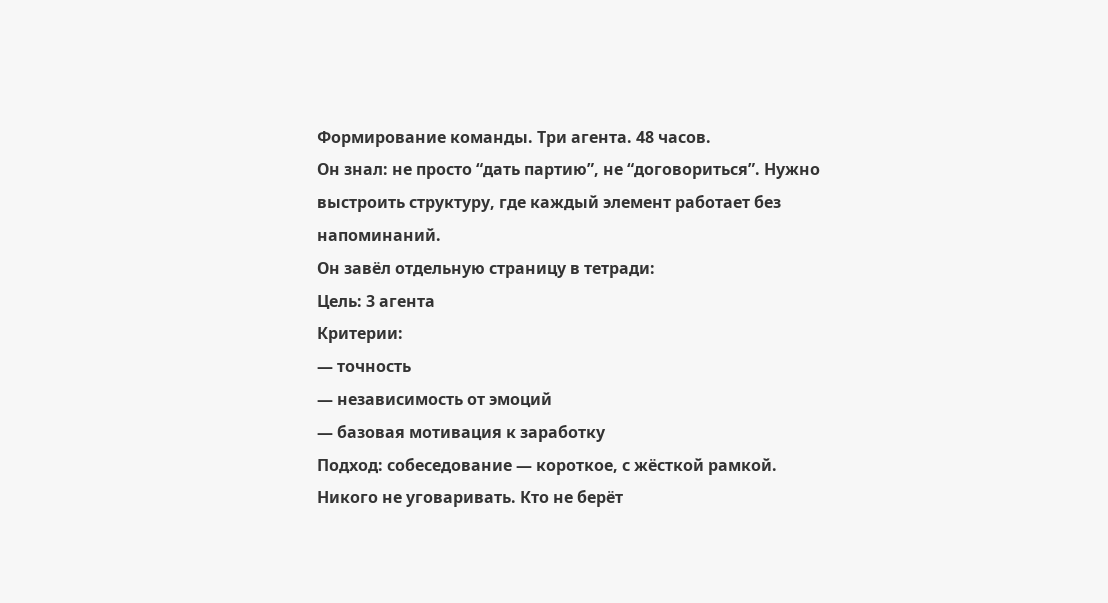Формирование команды. Три агента. 48 часов.
Он знал: не просто “дать партию”, не “договориться”. Нужно выстроить структуру, где каждый элемент работает без напоминаний.
Он завёл отдельную страницу в тетради:
Цель: 3 агента
Критерии:
— точность
— независимость от эмоций
— базовая мотивация к заработку
Подход: собеседование — короткое, с жёсткой рамкой.
Никого не уговаривать. Кто не берёт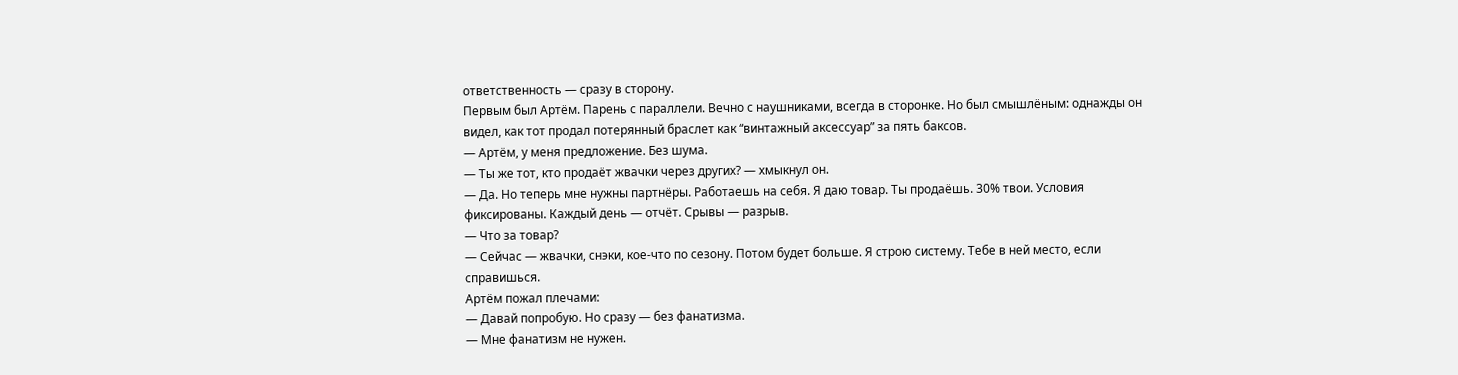ответственность — сразу в сторону.
Первым был Артём. Парень с параллели. Вечно с наушниками, всегда в сторонке. Но был смышлёным: однажды он видел, как тот продал потерянный браслет как “винтажный аксессуар” за пять баксов.
— Артём, у меня предложение. Без шума.
— Ты же тот, кто продаёт жвачки через других? — хмыкнул он.
— Да. Но теперь мне нужны партнёры. Работаешь на себя. Я даю товар. Ты продаёшь. 30% твои. Условия фиксированы. Каждый день — отчёт. Срывы — разрыв.
— Что за товар?
— Сейчас — жвачки, снэки, кое-что по сезону. Потом будет больше. Я строю систему. Тебе в ней место, если справишься.
Артём пожал плечами:
— Давай попробую. Но сразу — без фанатизма.
— Мне фанатизм не нужен.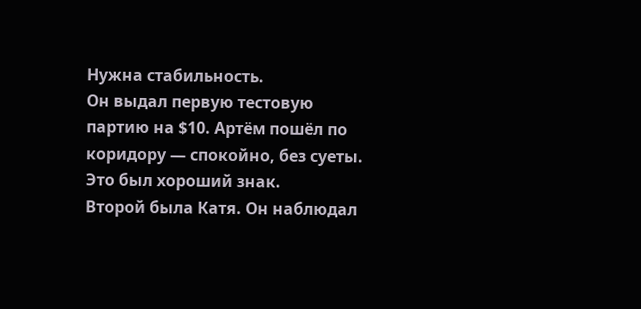Нужна стабильность.
Он выдал первую тестовую партию на $10. Артём пошёл по коридору — спокойно, без суеты. Это был хороший знак.
Второй была Катя. Он наблюдал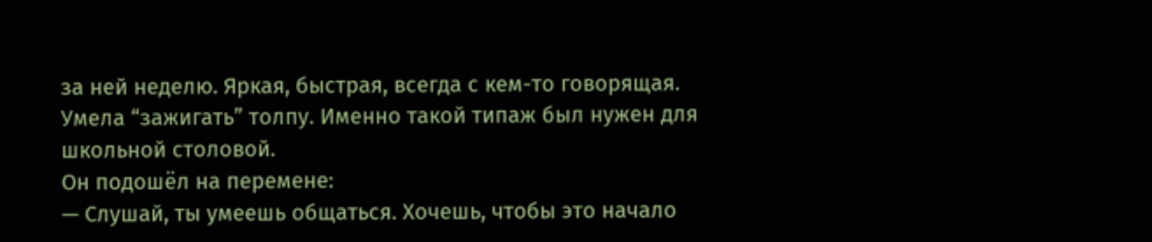за ней неделю. Яркая, быстрая, всегда с кем-то говорящая. Умела “зажигать” толпу. Именно такой типаж был нужен для школьной столовой.
Он подошёл на перемене:
— Слушай, ты умеешь общаться. Хочешь, чтобы это начало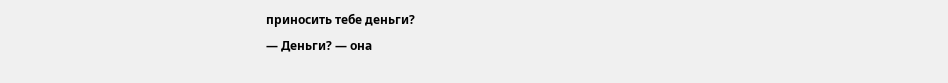приносить тебе деньги?
— Деньги? — она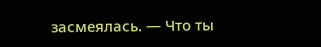засмеялась. — Что ты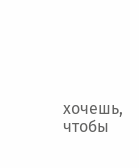хочешь, чтобы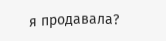я продавала?